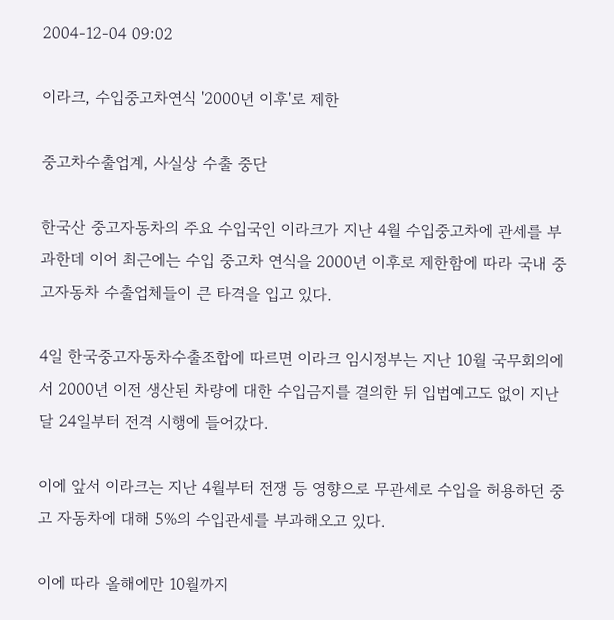2004-12-04 09:02

이라크, 수입중고차연식 '2000년 이후'로 제한

중고차수출업계, 사실상 수출 중단

한국산 중고자동차의 주요 수입국인 이라크가 지난 4월 수입중고차에 관세를 부과한데 이어 최근에는 수입 중고차 연식을 2000년 이후로 제한함에 따라 국내 중고자동차 수출업체들이 큰 타격을 입고 있다.

4일 한국중고자동차수출조합에 따르면 이라크 임시정부는 지난 10월 국무회의에서 2000년 이전 생산된 차량에 대한 수입금지를 결의한 뒤 입법예고도 없이 지난달 24일부터 전격 시행에 들어갔다.

이에 앞서 이라크는 지난 4월부터 전쟁 등 영향으로 무관세로 수입을 허용하던 중고 자동차에 대해 5%의 수입관세를 부과해오고 있다.

이에 따라 올해에만 10월까지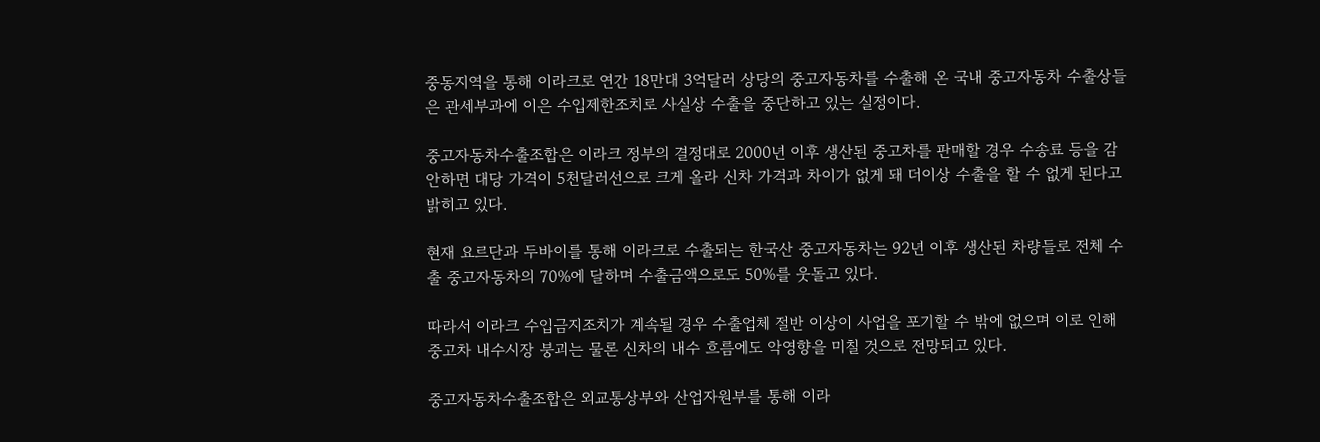중동지역을 통해 이라크로 연간 18만대 3억달러 상당의 중고자동차를 수출해 온 국내 중고자동차 수출상들은 관세부과에 이은 수입제한조치로 사실상 수출을 중단하고 있는 실정이다.

중고자동차수출조합은 이라크 정부의 결정대로 2000년 이후 생산된 중고차를 판매할 경우 수송료 등을 감안하면 대당 가격이 5천달러선으로 크게 올라 신차 가격과 차이가 없게 돼 더이상 수출을 할 수 없게 된다고 밝히고 있다.

현재 요르단과 두바이를 통해 이라크로 수출되는 한국산 중고자동차는 92년 이후 생산된 차량들로 전체 수출 중고자동차의 70%에 달하며 수출금액으로도 50%를 웃돌고 있다.

따라서 이라크 수입금지조치가 계속될 경우 수출업체 절반 이상이 사업을 포기할 수 밖에 없으며 이로 인해 중고차 내수시장 붕괴는 물론 신차의 내수 흐름에도 악영향을 미칠 것으로 전망되고 있다.

중고자동차수출조합은 외교통상부와 산업자원부를 통해 이라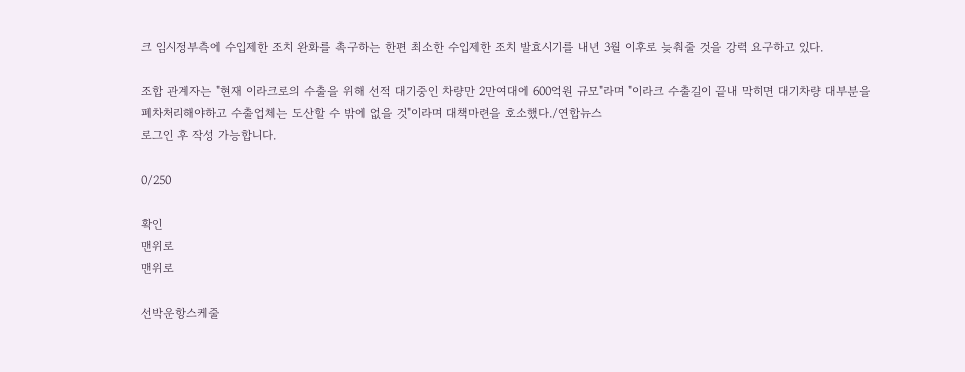크 임시정부측에 수입제한 조치 완화를 촉구하는 한편 최소한 수입제한 조치 발효시기를 내년 3월 이후로 늦춰줄 것을 강력 요구하고 있다.

조합 관계자는 "현재 이라크로의 수출을 위해 선적 대기중인 차량만 2만여대에 600억원 규모"라며 "이라크 수출길이 끝내 막히면 대기차량 대부분을 폐차처리해야하고 수출업체는 도산할 수 밖에 없을 것"이라며 대책마련을 호소했다./연합뉴스
로그인 후 작성 가능합니다.

0/250

확인
맨위로
맨위로

선박운항스케줄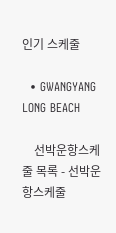인기 스케줄

  • GWANGYANG LONG BEACH

    선박운항스케줄 목록 - 선박운항스케줄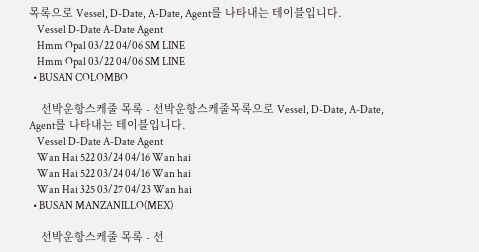목록으로 Vessel, D-Date, A-Date, Agent를 나타내는 테이블입니다.
    Vessel D-Date A-Date Agent
    Hmm Opal 03/22 04/06 SM LINE
    Hmm Opal 03/22 04/06 SM LINE
  • BUSAN COLOMBO

    선박운항스케줄 목록 - 선박운항스케줄목록으로 Vessel, D-Date, A-Date, Agent를 나타내는 테이블입니다.
    Vessel D-Date A-Date Agent
    Wan Hai 522 03/24 04/16 Wan hai
    Wan Hai 522 03/24 04/16 Wan hai
    Wan Hai 325 03/27 04/23 Wan hai
  • BUSAN MANZANILLO(MEX)

    선박운항스케줄 목록 - 선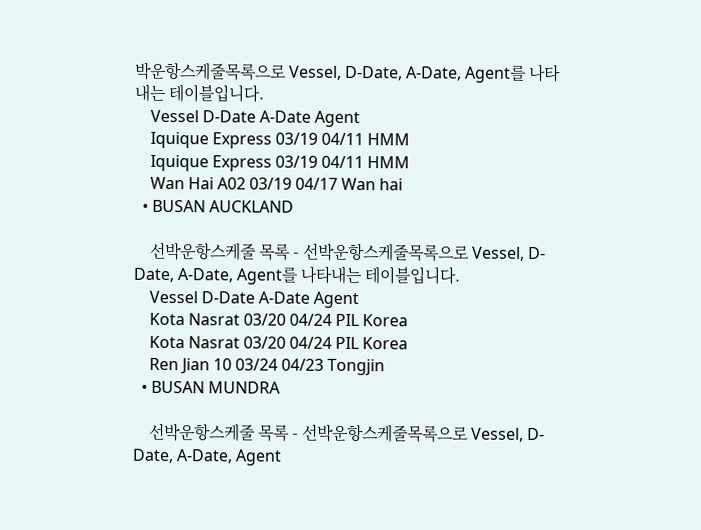박운항스케줄목록으로 Vessel, D-Date, A-Date, Agent를 나타내는 테이블입니다.
    Vessel D-Date A-Date Agent
    Iquique Express 03/19 04/11 HMM
    Iquique Express 03/19 04/11 HMM
    Wan Hai A02 03/19 04/17 Wan hai
  • BUSAN AUCKLAND

    선박운항스케줄 목록 - 선박운항스케줄목록으로 Vessel, D-Date, A-Date, Agent를 나타내는 테이블입니다.
    Vessel D-Date A-Date Agent
    Kota Nasrat 03/20 04/24 PIL Korea
    Kota Nasrat 03/20 04/24 PIL Korea
    Ren Jian 10 03/24 04/23 Tongjin
  • BUSAN MUNDRA

    선박운항스케줄 목록 - 선박운항스케줄목록으로 Vessel, D-Date, A-Date, Agent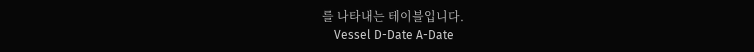를 나타내는 테이블입니다.
    Vessel D-Date A-Date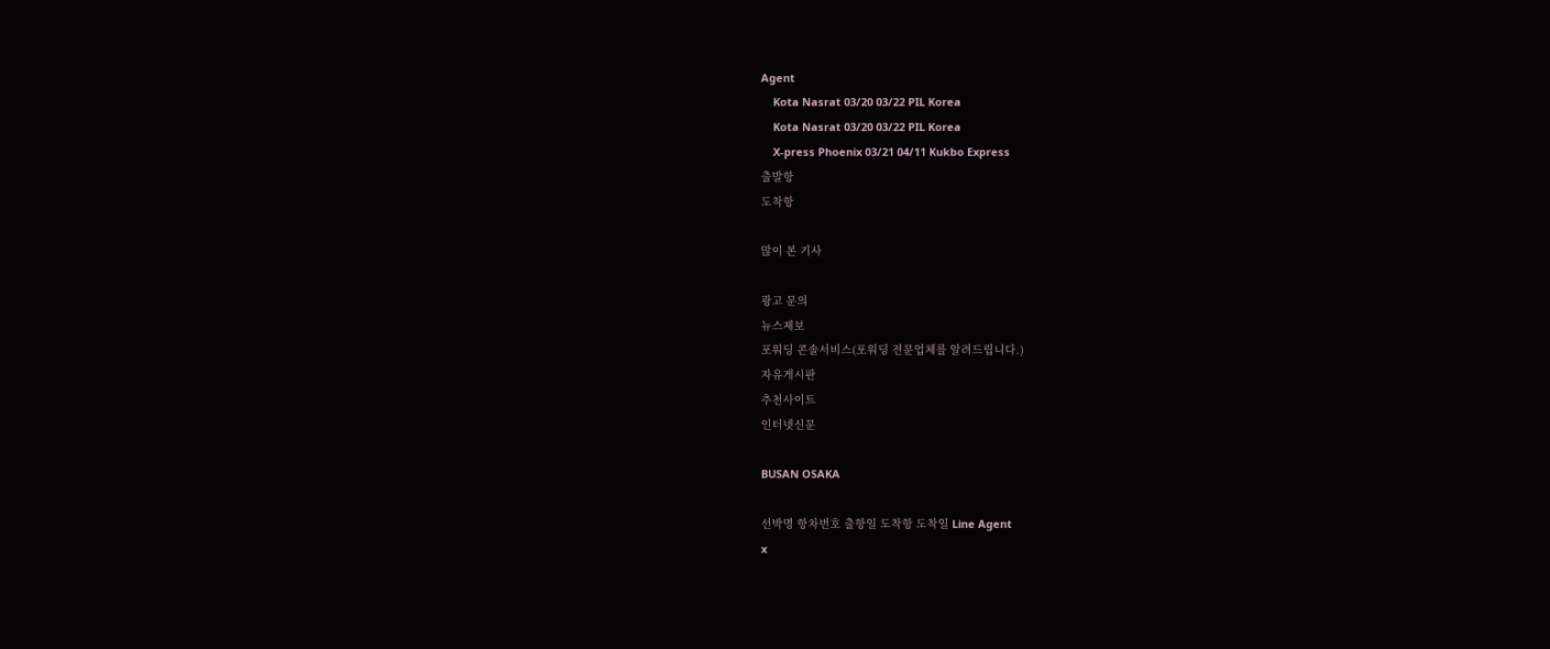Agent
    Kota Nasrat 03/20 03/22 PIL Korea
    Kota Nasrat 03/20 03/22 PIL Korea
    X-press Phoenix 03/21 04/11 Kukbo Express
출발항
도착항

많이 본 기사

광고 문의
뉴스제보
포워딩 콘솔서비스(포워딩 전문업체를 알려드립니다.)
자유게시판
추천사이트
인터넷신문

BUSAN OSAKA

선박명 항차번호 출항일 도착항 도착일 Line Agent
x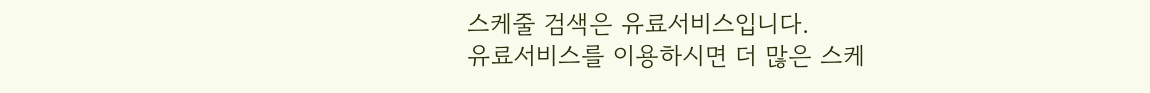스케줄 검색은 유료서비스입니다.
유료서비스를 이용하시면 더 많은 스케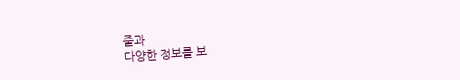줄과
다양한 정보를 보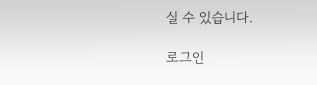실 수 있습니다.

로그인